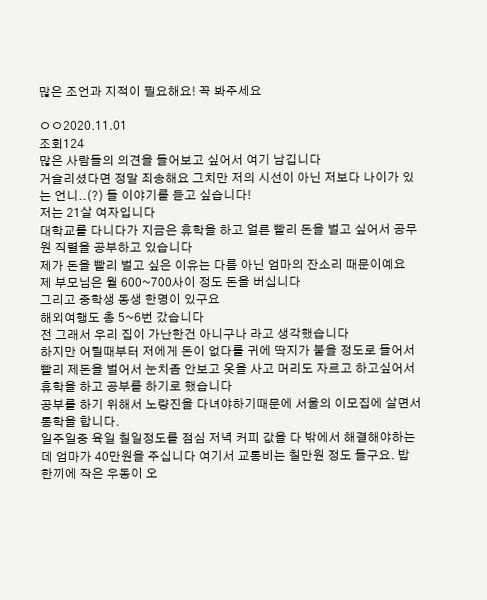많은 조언과 지적이 필요해요! 꼭 봐주세요

ㅇㅇ2020.11.01
조회124
많은 사람들의 의견을 들어보고 싶어서 여기 남깁니다
거슬리셨다면 정말 죄송해요 그치만 저의 시선이 아닌 저보다 나이가 있는 언니..(?) 들 이야기를 듣고 싶습니다!
저는 21살 여자입니다
대학교를 다니다가 지금은 휴학을 하고 얼른 빨리 돈을 벌고 싶어서 공무원 직렬을 공부하고 있습니다
제가 돈을 빨리 벌고 싶은 이유는 다름 아닌 엄마의 잔소리 때문이예요
제 부모님은 월 600~700사이 정도 돈을 버십니다
그리고 중학생 동생 한명이 있구요
해외여행도 총 5~6번 갔습니다
전 그래서 우리 집이 가난한건 아니구나 라고 생각했습니다
하지만 어릴때부터 저에게 돈이 없다를 귀에 딱지가 붙을 정도로 들어서 빨리 제돈을 벌어서 눈치좀 안보고 옷을 사고 머리도 자르고 하고싶어서 휴학을 하고 공부를 하기로 했습니다
공부를 하기 위해서 노량진을 다녀야하기때문에 서울의 이모집에 살면서 통학을 합니다.
일주일중 육일 칠일정도를 점심 저녁 커피 값을 다 밖에서 해결해야하는데 엄마가 40만원을 주십니다 여기서 교통비는 칠만원 정도 들구요. 밥 한끼에 작은 우동이 오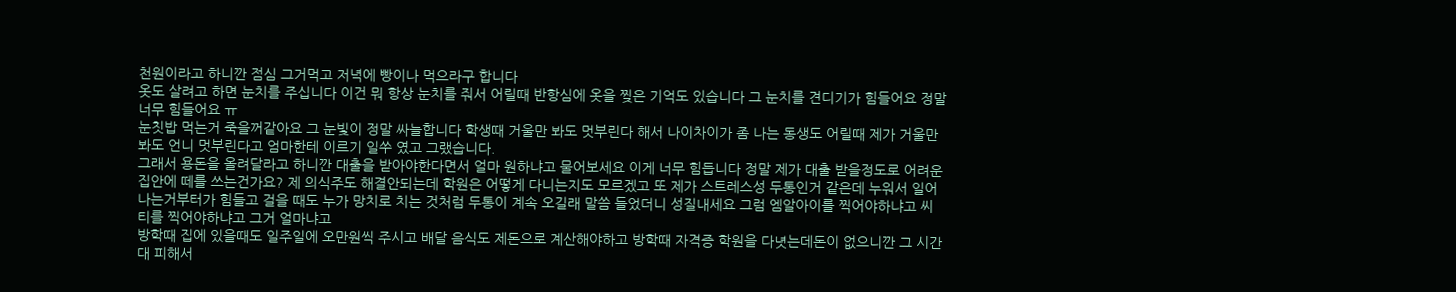천원이라고 하니깐 점심 그거먹고 저녁에 빵이나 먹으라구 합니다
옷도 살려고 하면 눈치를 주십니다 이건 뭐 항상 눈치를 줘서 어릴때 반항심에 옷을 찢은 기억도 있습니다 그 눈치를 견디기가 힘들어요 정말 너무 힘들어요 ㅠ
눈칫밥 먹는거 죽을꺼같아요 그 눈빛이 정말 싸늘합니다 학생때 거울만 봐도 멋부린다 해서 나이차이가 좀 나는 동생도 어릴때 제가 거울만 봐도 언니 멋부린다고 엄마한테 이르기 일쑤 였고 그랬습니다.
그래서 용돈을 올려달라고 하니깐 대출을 받아야한다면서 얼마 원하냐고 물어보세요 이게 너무 힘듭니다 정말 제가 대출 받을정도로 어려운 집안에 떼를 쓰는건가요? 제 의식주도 해결안되는데 학원은 어떻게 다니는지도 모르겠고 또 제가 스트레스성 두통인거 같은데 누워서 일어나는거부터가 힘들고 걸을 때도 누가 망치로 치는 것처럼 두통이 계속 오길래 말씀 들었더니 성질내세요 그럼 엠알아이를 찍어야하냐고 씨티를 찍어야하냐고 그거 얼마냐고
방학때 집에 있을때도 일주일에 오만원씩 주시고 배달 음식도 제돈으로 계산해야하고 방학때 자격증 학원을 다녓는데돈이 없으니깐 그 시간대 피해서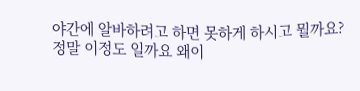야간에 알바하려고 하면 못하게 하시고 뭘까요?
정말 이정도 일까요 왜이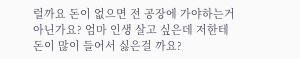럴까요 돈이 없으면 전 공장에 가야하는거 아닌가요? 엄마 인생 살고 싶은데 저한테 돈이 많이 들어서 싫은걸 까요?